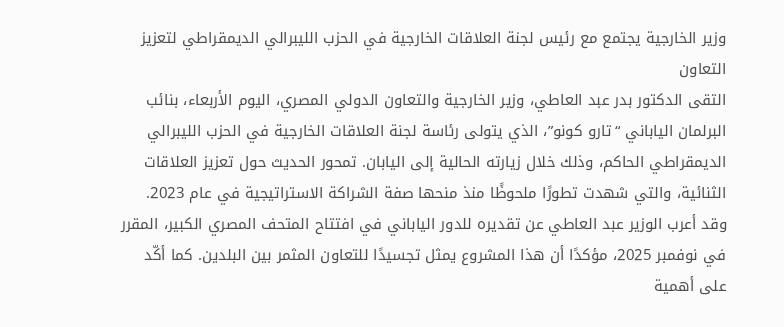وزير الخارجية يجتمع مع رئيس لجنة العلاقات الخارجية في الحزب الليبرالي الديمقراطي لتعزيز التعاون
التقى الدكتور بدر عبد العاطي، وزير الخارجية والتعاون الدولي المصري، اليوم الأربعاء، بنائب البرلمان الياباني “تارو كونو”، الذي يتولى رئاسة لجنة العلاقات الخارجية في الحزب الليبرالي الديمقراطي الحاكم، وذلك خلال زيارته الحالية إلى اليابان. تمحور الحديث حول تعزيز العلاقات الثنائية، والتي شهدت تطورًا ملحوظًا منذ منحها صفة الشراكة الاستراتيجية في عام 2023.
وقد أعرب الوزير عبد العاطي عن تقديره للدور الياباني في افتتاح المتحف المصري الكبير، المقرر في نوفمبر 2025، مؤكدًا أن هذا المشروع يمثل تجسيدًا للتعاون المثمر بين البلدين. كما أكّد على أهمية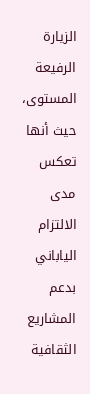الزيارة الرفيعة المستوى، حيث أنها تعكس مدى الالتزام الياباني بدعم المشاريع الثقافية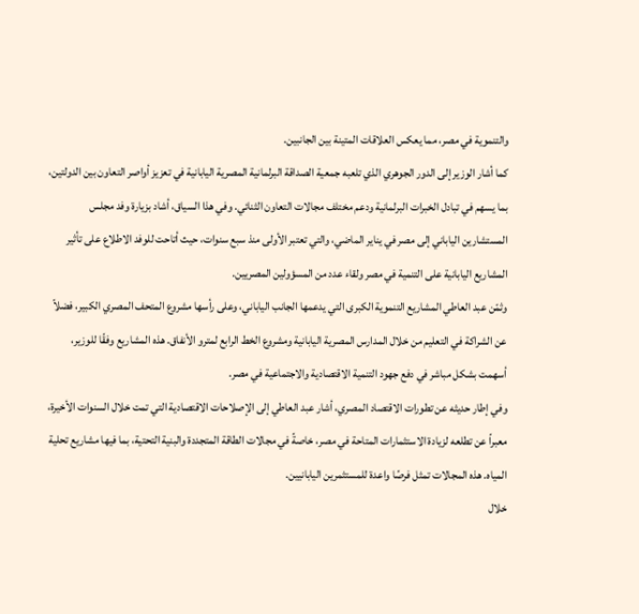والتنموية في مصر، مما يعكس العلاقات المتينة بين الجانبين.
كما أشار الوزير إلى الدور الجوهري الذي تلعبه جمعية الصداقة البرلمانية المصرية اليابانية في تعزيز أواصر التعاون بين الدولتين، بما يسهم في تبادل الخبرات البرلمانية ودعم مختلف مجالات التعاون الثنائي. وفي هذا السياق، أشاد بزيارة وفد مجلس المستشارين الياباني إلى مصر في يناير الماضي، والتي تعتبر الأولى منذ سبع سنوات، حيث أتاحت للوفد الاطلاع على تأثير المشاريع اليابانية على التنمية في مصر ولقاء عدد من المسؤولين المصريين.
وثمّن عبد العاطي المشاريع التنموية الكبرى التي يدعمها الجانب الياباني، وعلى رأسها مشروع المتحف المصري الكبير، فضلاً عن الشراكة في التعليم من خلال المدارس المصرية اليابانية ومشروع الخط الرابع لمترو الأنفاق. هذه المشاريع وفقًا للوزير، أسهمت بشكل مباشر في دفع جهود التنمية الاقتصادية والاجتماعية في مصر.
وفي إطار حديثه عن تطورات الاقتصاد المصري، أشار عبد العاطي إلى الإصلاحات الاقتصادية التي تمت خلال السنوات الأخيرة، معبراً عن تطلعه لزيادة الاستثمارات المتاحة في مصر، خاصةً في مجالات الطاقة المتجددة والبنية التحتية، بما فيها مشاريع تحلية المياه. هذه المجالات تمثل فرصًا واعدة للمستثمرين اليابانيين.
خلال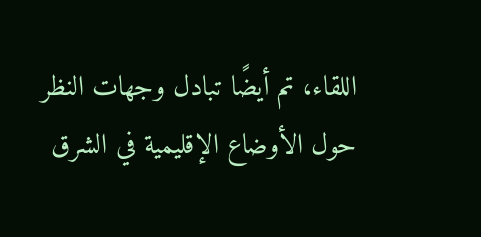اللقاء، تم أيضًا تبادل وجهات النظر حول الأوضاع الإقليمية في الشرق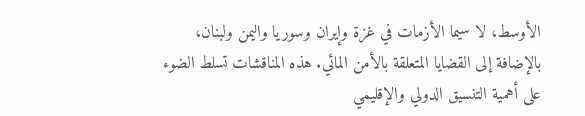الأوسط، لا سيما الأزمات في غزة وإيران وسوريا واليمن ولبنان، بالإضافة إلى القضايا المتعلقة بالأمن المائي. هذه المناقشات تسلط الضوء على أهمية التنسيق الدولي والإقليمي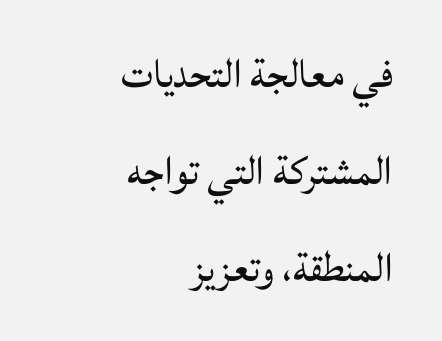في معالجة التحديات المشتركة التي تواجه المنطقة، وتعزيز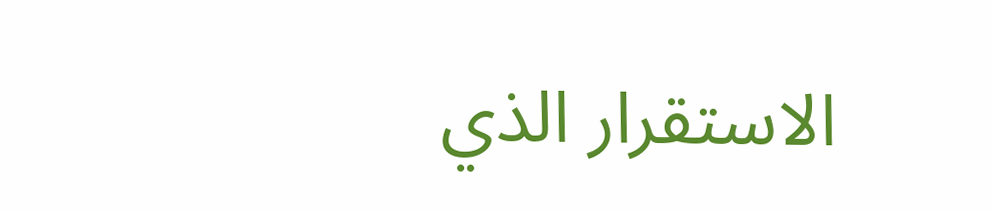الاستقرار الذي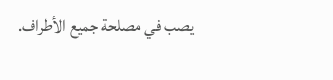يصب في مصلحة جميع الأطراف.